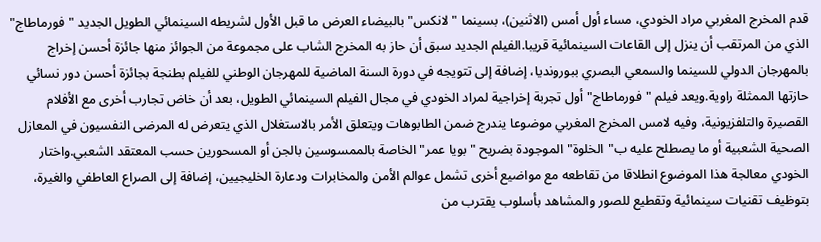قدم المخرج المغربي مراد الخودي، مساء أول أمس (الاثنين)، بسينما "لانكس" بالبيضاء العرض ما قبل الأول لشريطه السينمائي الطويل الجديد "فورماطاج" الذي من المرتقب أن ينزل إلى القاعات السينمائية قريبا.الفيلم الجديد سبق أن حاز به المخرج الشاب على مجموعة من الجوائز منها جائزة أحسن إخراج بالمهرجان الدولي للسينما والسمعي البصري ببورونديا، إضافة إلى تتويجه في دورة السنة الماضية للمهرجان الوطني للفيلم بطنجة بجائزة أحسن دور نسائي حازتها الممثلة راوية.ويعد فيلم "فورماطاج" أول تجربة إخراجية لمراد الخودي في مجال الفيلم السينمائي الطويل، بعد أن خاض تجارب أخرى مع الأفلام القصيرة والتلفزيونية، وفيه لامس المخرج المغربي موضوعا يندرج ضمن الطابوهات ويتعلق الأمر بالاستغلال الذي يتعرض له المرضى النفسيون في المعازل الصحية الشعبية أو ما يصطلح عليه ب"الخلوة" الموجودة بضريح "بويا عمر" الخاصة بالممسوسين بالجن أو المسحورين حسب المعتقد الشعبي.واختار الخودي معالجة هذا الموضوع انطلاقا من تقاطعه مع مواضيع أخرى تشمل عوالم الأمن والمخابرات ودعارة الخليجيين، إضافة إلى الصراع العاطفي والغيرة، بتوظيف تقنيات سينمائية وتقطيع للصور والمشاهد بأسلوب يقترب من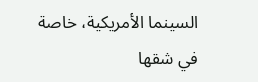السينما الأمريكية، خاصة في شقها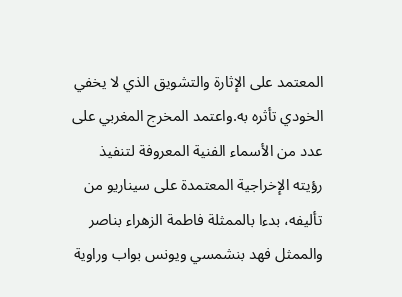المعتمد على الإثارة والتشويق الذي لا يخفي الخودي تأثره به.واعتمد المخرج المغربي على عدد من الأسماء الفنية المعروفة لتنفيذ رؤيته الإخراجية المعتمدة على سيناريو من تأليفه، بدءا بالممثلة فاطمة الزهراء بناصر والممثل فهد بنشمسي ويونس بواب وراوية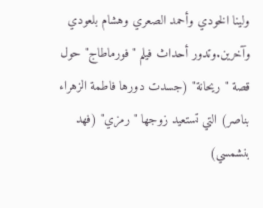ولينا الخودي وأحمد الصعري وهشام بلعودي وآخرين.وتدور أحداث فيلم "فورماطاج" حول قصة "ريحانة" (جسدت دورها فاطمة الزهراء بناصر) التي تستعيد زوجها "رمزي" (فهد بنشمسي)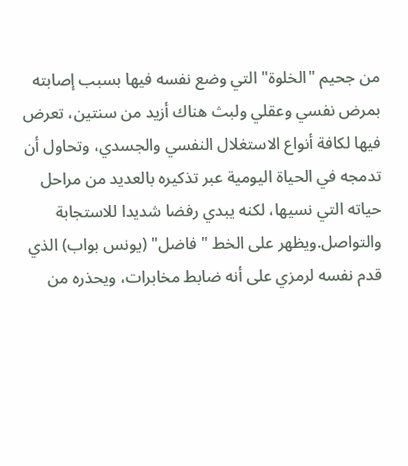من جحيم "الخلوة" التي وضع نفسه فيها بسبب إصابته بمرض نفسي وعقلي ولبث هناك أزيد من سنتين، تعرض فيها لكافة أنواع الاستغلال النفسي والجسدي، وتحاول أن تدمجه في الحياة اليومية عبر تذكيره بالعديد من مراحل حياته التي نسيها، لكنه يبدي رفضا شديدا للاستجابة والتواصل.ويظهر على الخط "فاضل" (يونس بواب) الذي قدم نفسه لرمزي على أنه ضابط مخابرات، ويحذره من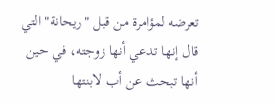تعرضه لمؤامرة من قبل "ريحانة" التي قال إنها تدعي أنها زوجته، في حين أنها تبحث عن أب لابنتها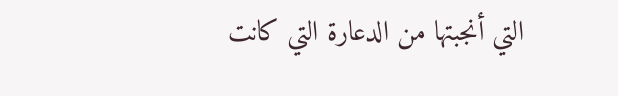التي أنجبتها من الدعارة التي كانت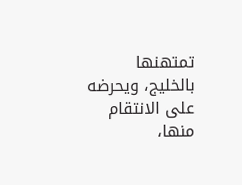تمتهنها بالخليج، ويحرضه على الانتقام منها،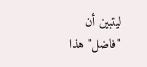ليتبين أن "فاضل" هذا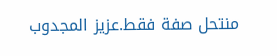منتحل صفة فقط.عزيز المجدوب